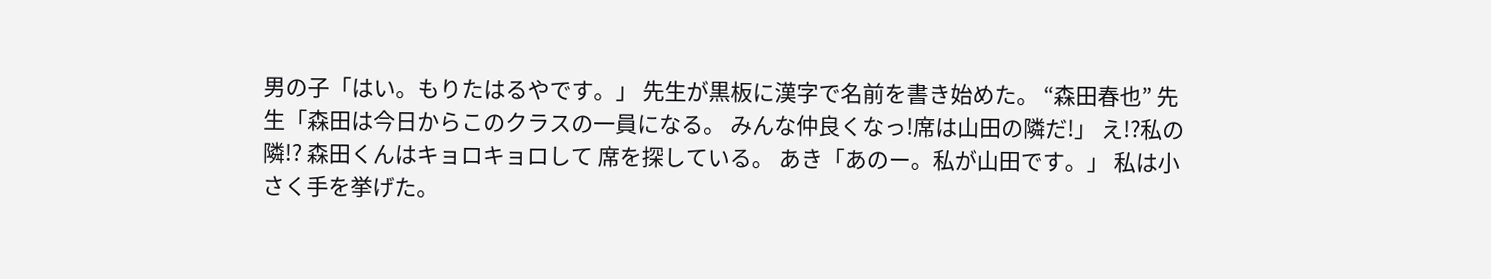男の子「はい。もりたはるやです。」 先生が黒板に漢字で名前を書き始めた。 “森田春也” 先生「森田は今日からこのクラスの一員になる。 みんな仲良くなっ!席は山田の隣だ!」 え!?私の隣!? 森田くんはキョロキョロして 席を探している。 あき「あのー。私が山田です。」 私は小さく手を挙げた。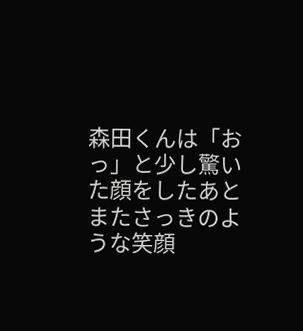森田くんは「おっ」と少し驚いた顔をしたあと またさっきのような笑顔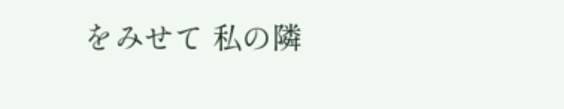をみせて 私の隣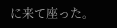に来て座った。